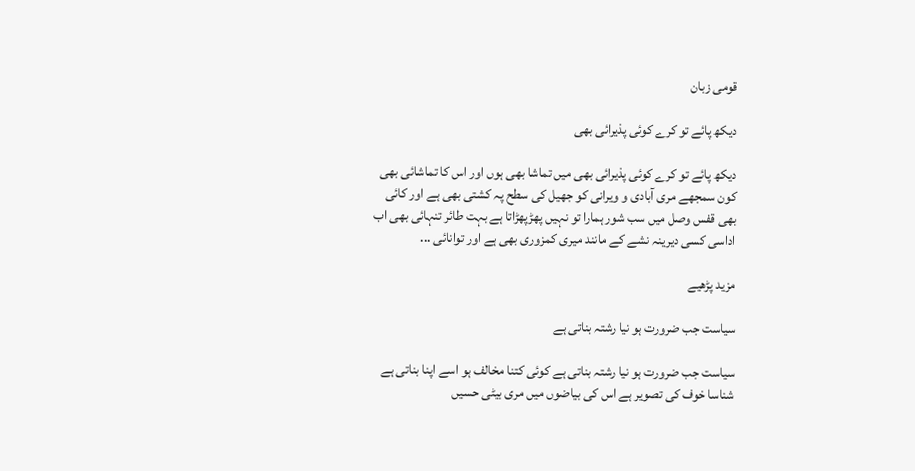قومی زبان

دیکھ پائے تو کرے کوئی پذیرائی بھی

دیکھ پائے تو کرے کوئی پذیرائی بھی میں تماشا بھی ہوں اور اس کا تماشائی بھی کون سمجھے مری آبادی و ویرانی کو جھیل کی سطح پہ کشتی بھی ہے اور کائی بھی قفس وصل میں سب شور ہمارا تو نہیں پھڑپھڑاتا ہے بہت طائر تنہائی بھی اب اداسی کسی دیرینہ نشے کے مانند میری کمزوری بھی ہے اور توانائی ...

مزید پڑھیے

سیاست جب ضرورت ہو نیا رشتہ بناتی ہے

سیاست جب ضرورت ہو نیا رشتہ بناتی ہے کوئی کتنا مخالف ہو اسے اپنا بناتی ہے شناسا خوف کی تصویر ہے اس کی بیاضوں میں مری بیٹی حسیں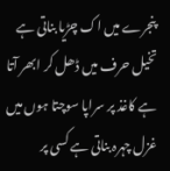پنجرے میں اک چڑیا بناتی ہے تخیل حرف میں ڈھل کر ابھر آتا ہے کاغذ پر سراپا سوچتا ہوں میں غزل چہرہ بناتی ہے کسی پر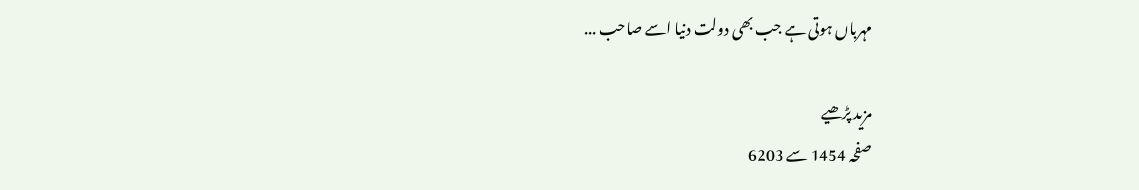مہرباں ہوتی ہے جب بھی دولت دنیا اسے صاحب ...

مزید پڑھیے
صفحہ 1454 سے 6203